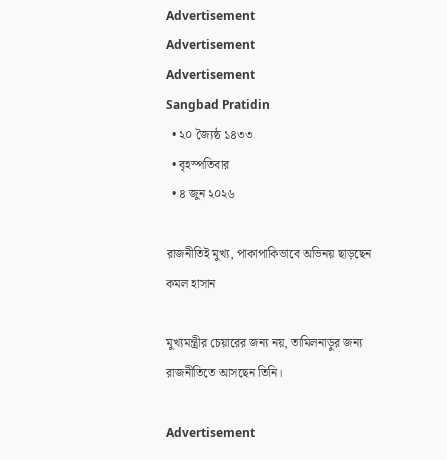Advertisement
Advertisement
Advertisement
Sangbad Pratidin
  • ২০ জ্যৈষ্ঠ ১৪৩৩
  • বৃহস্পতিবার
  • ৪ জুন ২০২৬

রাজনীতিই মুখ্য, পাকাপাকিভাবে অভিনয় ছাড়ছেন কমল হাসান

মুখ্যমন্ত্রীর চেয়ারের জন্য নয়, তামিলনাড়ুর জন্য রাজনীতিতে আসছেন তিনি।

Advertisement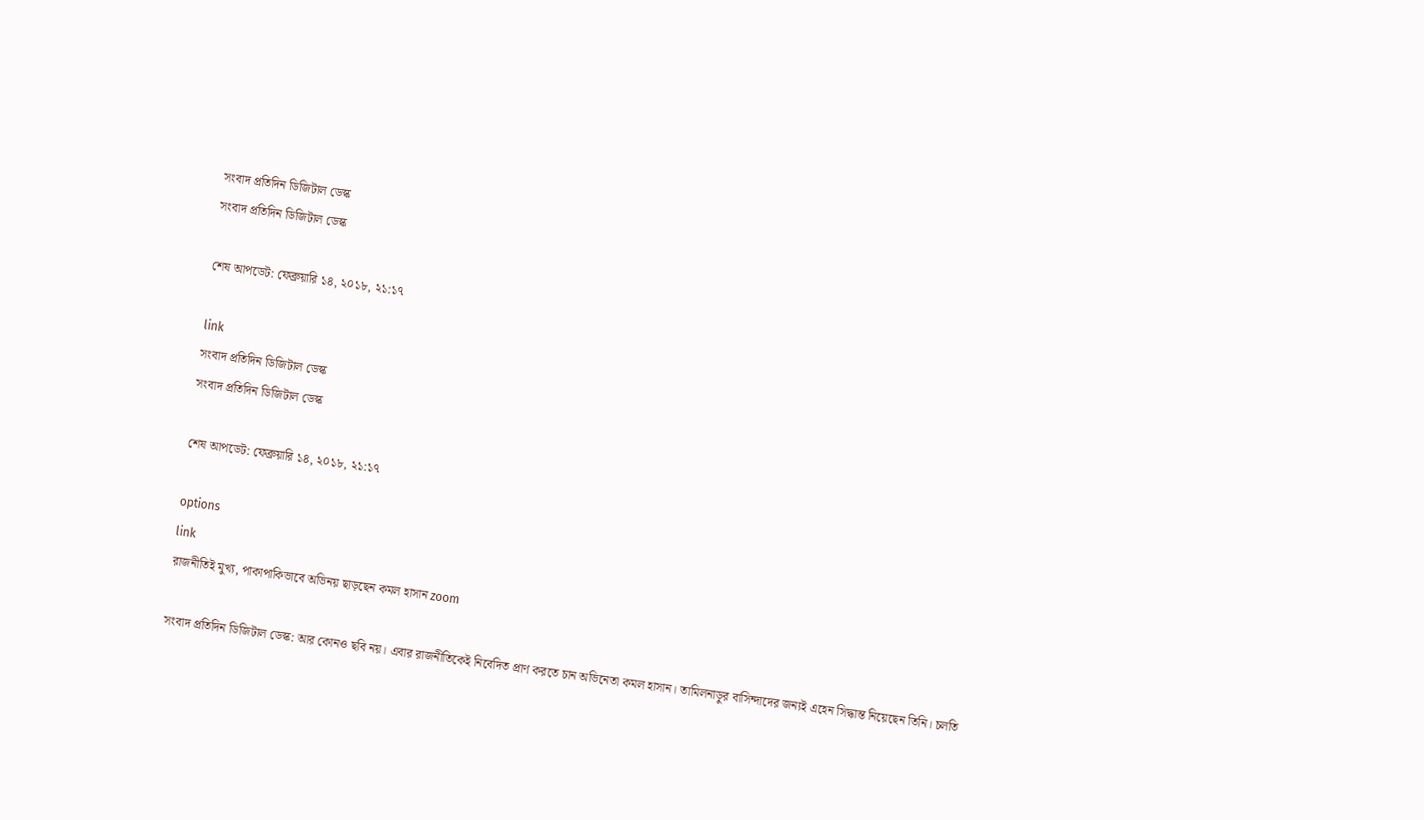সংবাদ প্রতিদিন ডিজিটাল ডেস্ক
সংবাদ প্রতিদিন ডিজিটাল ডেস্ক

শেষ আপডেট: ফেব্রুয়ারি ১৪, ২০১৮, ২১:১৭

link
সংবাদ প্রতিদিন ডিজিটাল ডেস্ক
সংবাদ প্রতিদিন ডিজিটাল ডেস্ক

শেষ আপডেট: ফেব্রুয়ারি ১৪, ২০১৮, ২১:১৭

options
link
রাজনীতিই মুখ্য, পাকাপাকিভাবে অভিনয় ছাড়ছেন কমল হাসান zoom

সংবাদ প্রতিদিন ডিজিটাল ডেস্ক: আর কোনও ছবি নয়। এবার রাজনীতিকেই নিবেদিত প্রাণ করতে চান অভিনেতা কমল হাসান। তামিলনাড়ুর বাসিন্দাদের জন্যই এহেন সিদ্ধান্ত নিয়েছেন তিনি। চলতি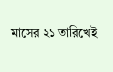মাসের ২১ তারিখেই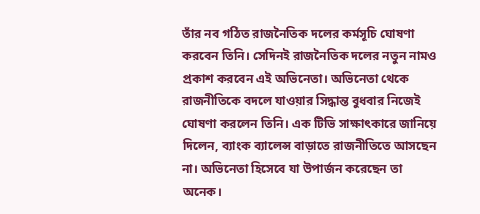তাঁর নব গঠিত রাজনৈতিক দলের কর্মসূচি ঘোষণা করবেন তিনি। সেদিনই রাজনৈতিক দলের নতুন নামও প্রকাশ করবেন এই অভিনেতা। অভিনেতা থেকে রাজনীতিকে বদলে যাওয়ার সিদ্ধান্ত বুধবার নিজেই ঘোষণা করলেন তিনি। এক টিভি সাক্ষাৎকারে জানিয়ে দিলেন, ব্যাংক ব্যালেন্স বাড়াতে রাজনীতিতে আসছেন না। অভিনেতা হিসেবে যা উপার্জন করেছেন তা অনেক।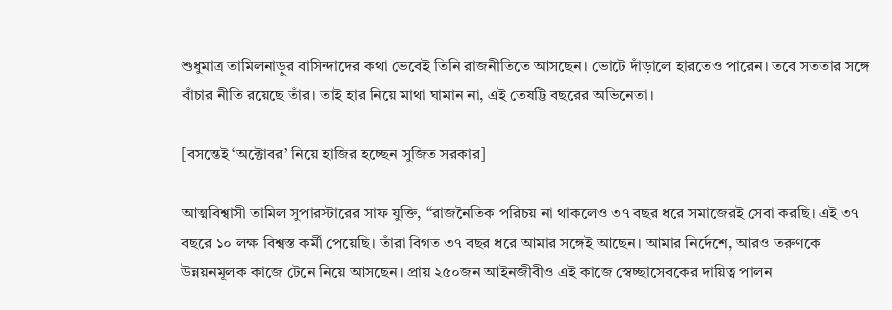শুধুমাত্র তামিলনাড়ুর বাসিন্দাদের কথা ভেবেই তিনি রাজনীতিতে আসছেন। ভোটে দাঁড়ালে হারতেও পারেন। তবে সততার সঙ্গে বাঁচার নীতি রয়েছে তাঁর। তাই হার নিয়ে মাথা ঘামান না, এই তেষট্টি বছরের অভিনেতা।

[বসন্তেই ‘অক্টোবর’ নিয়ে হাজির হচ্ছেন সুজিত সরকার]

আত্মবিশ্বাসী তামিল সুপারস্টারের সাফ যুক্তি, “রাজনৈতিক পরিচয় না থাকলেও ৩৭ বছর ধরে সমাজেরই সেবা করছি। এই ৩৭ বছরে ১০ লক্ষ বিশ্বস্ত কর্মী পেয়েছি। তাঁরা বিগত ৩৭ বছর ধরে আমার সঙ্গেই আছেন। আমার নির্দেশে, আরও তরুণকে উন্নয়নমূলক কাজে টেনে নিয়ে আসছেন। প্রায় ২৫০জন আইনজীবীও এই কাজে স্বেচ্ছাসেবকের দায়িত্ব পালন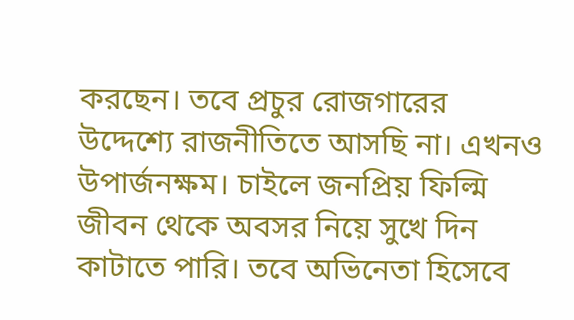করছেন। তবে প্রচুর রোজগারের উদ্দেশ্যে রাজনীতিতে আসছি না। এখনও উপার্জনক্ষম। চাইলে জনপ্রিয় ফিল্মি জীবন থেকে অবসর নিয়ে সুখে দিন কাটাতে পারি। তবে অভিনেতা হিসেবে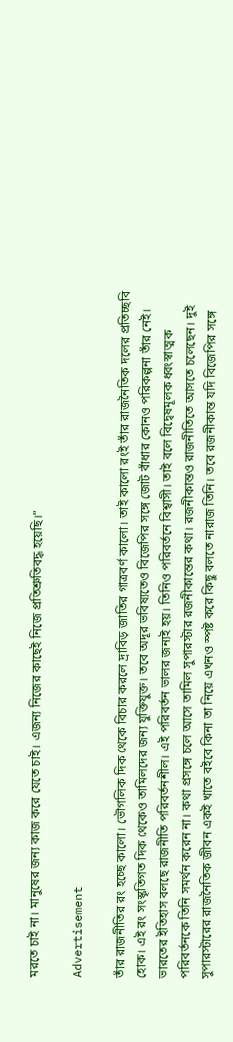মরতে চাই না। মানুষের জন্য কাজ করে যেতে চাই। এজন্য নিজের কাছেই নিজে প্রতিশ্রুতিবদ্ধ হয়েছি।”

Advertisement

তাঁর রাজনীতির রং হচ্ছে কালো। ভৌগলিক দিক থেকে বিচার করলে দ্রাবিড় জাতির গাত্রবর্ণ কালো। তাই কালো রংই তাঁর রাজনৈতিক দলের প্রতিচ্ছবি হোক। এই রং সংস্কৃতিগত দিক থেকেও তামিলদের জন্য যুক্তিযুক্ত। তবে অদূর ভবিষ্যতেও বিজেপির সঙ্গে জোট বাঁধার কোনও পরিকল্পনা তাঁর নেই। ভারতের ইতিহাস বলছে রাজনীতি পরিবর্তনশীল। এই পরিবর্তন ভালর জন্যই হয়। তিনিও পরিবর্তনে বিশ্বাসী। তাই বলে বিদ্বেষমূলক ধ্বংস্বাত্মক পরিবর্তনকে তিনি সমর্থন করেন না। কথা প্রসঙ্গে চলে আসে তামিল সুপারস্টার রজনীকান্তের কথা। রজনীকান্তও রাজনীতিতে আসতে চলেছেন। দুই সুপারস্টারের রাজনৈতিক জীবন একই খাতে বইবে কিনা তা নিয়ে এখনও স্পষ্ট করে কিছু বলতে নারাজ তিনি। তবে রজনীকান্ত যদি বিজেপির সঙ্গে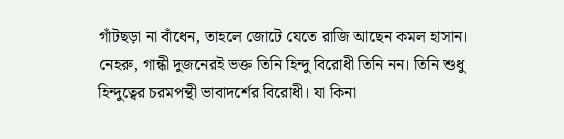গাঁটছড়া না বাঁধেন, তাহলে জোটে যেতে রাজি আছেন কমল হাসান। নেহরু, গান্ধী দুজনেরই ভক্ত তিনি হিন্দু বিরোধী তিনি নন। তিনি শুধু হিন্দুত্বের চরমপন্থী ভাবাদর্শের বিরোধী। যা কিনা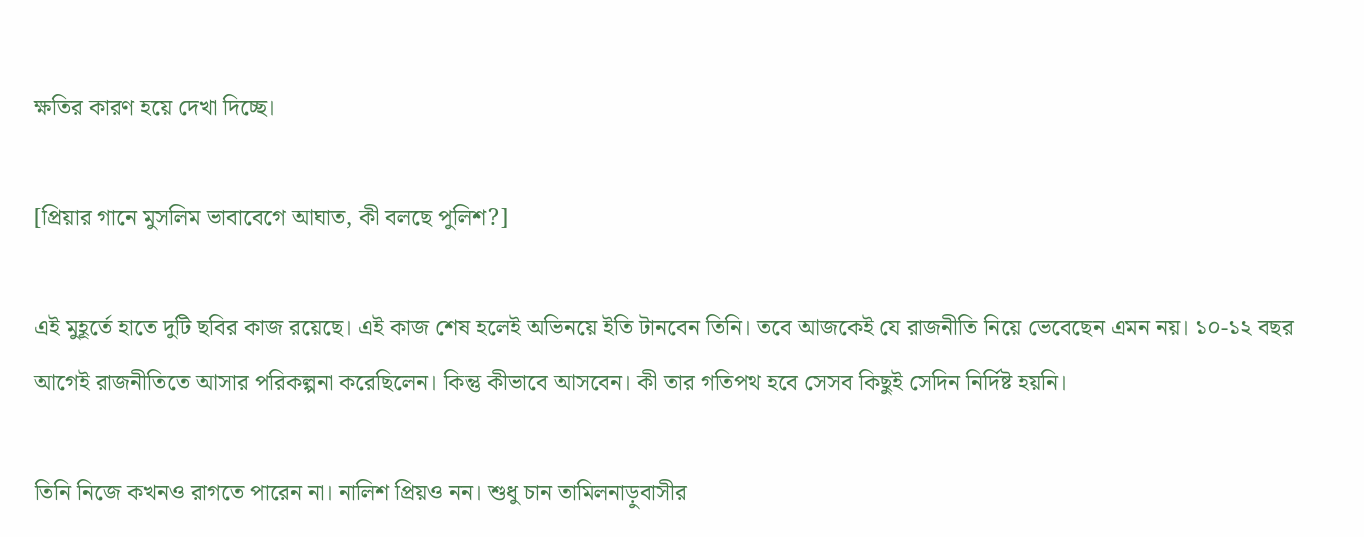ক্ষতির কারণ হয়ে দেখা দিচ্ছে।

[প্রিয়ার গানে মুসলিম ভাবাবেগে আঘাত, কী বলছে পুলিশ?]

এই মুহূর্তে হাতে দুটি ছবির কাজ রয়েছে। এই কাজ শেষ হলেই অভিনয়ে ইতি টানবেন তিনি। তবে আজকেই যে রাজনীতি নিয়ে ভেবেছেন এমন নয়। ১০-১২ বছর আগেই রাজনীতিতে আসার পরিকল্পনা করেছিলেন। কিন্তু কীভাবে আসবেন। কী তার গতিপথ হবে সেসব কিছুই সেদিন নির্দিষ্ট হয়নি।

তিনি নিজে কখনও রাগতে পারেন না। নালিশ প্রিয়ও নন। শুধু চান তামিলনাড়ুবাসীর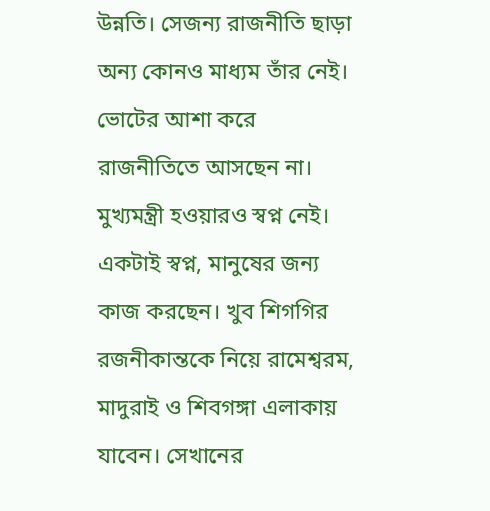উন্নতি। সেজন্য রাজনীতি ছাড়া অন্য কোনও মাধ্যম তাঁর নেই। ভোটের আশা করে রাজনীতিতে আসছেন না। মুখ্যমন্ত্রী হওয়ারও স্বপ্ন নেই। একটাই স্বপ্ন, মানুষের জন্য কাজ করছেন। খুব শিগগির রজনীকান্তকে নিয়ে রামেশ্বরম, মাদুরাই ও শিবগঙ্গা এলাকায় যাবেন। সেখানের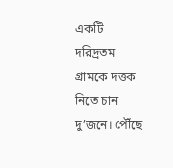একটি দরিদ্রতম গ্রামকে দত্তক নিতে চান দু’জনে। পৌঁছে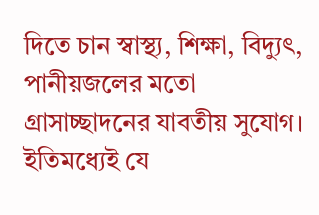দিতে চান স্বাস্থ্য, শিক্ষা, বিদ্যুৎ, পানীয়জলের মতো গ্রাসাচ্ছাদনের যাবতীয় সুযোগ। ইতিমধ্যেই যে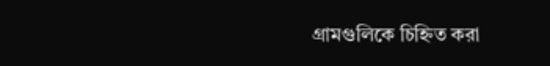গ্রামগুলিকে চিহ্নিত করা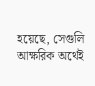হয়েছে, সেগুলি আক্ষরিক অর্থেই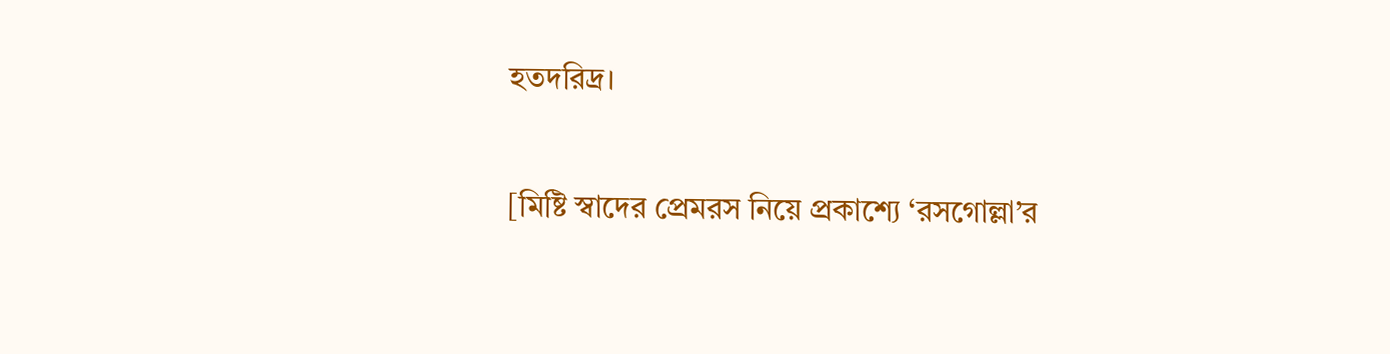হতদরিদ্র।

[মিষ্টি স্বাদের প্রেমরস নিয়ে প্রকাশ্যে ‘রসগোল্লা’র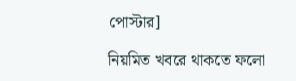পোস্টার]

নিয়মিত খবরে থাকতে ফলো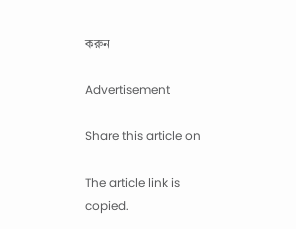করুন

Advertisement

Share this article on

The article link is copied.